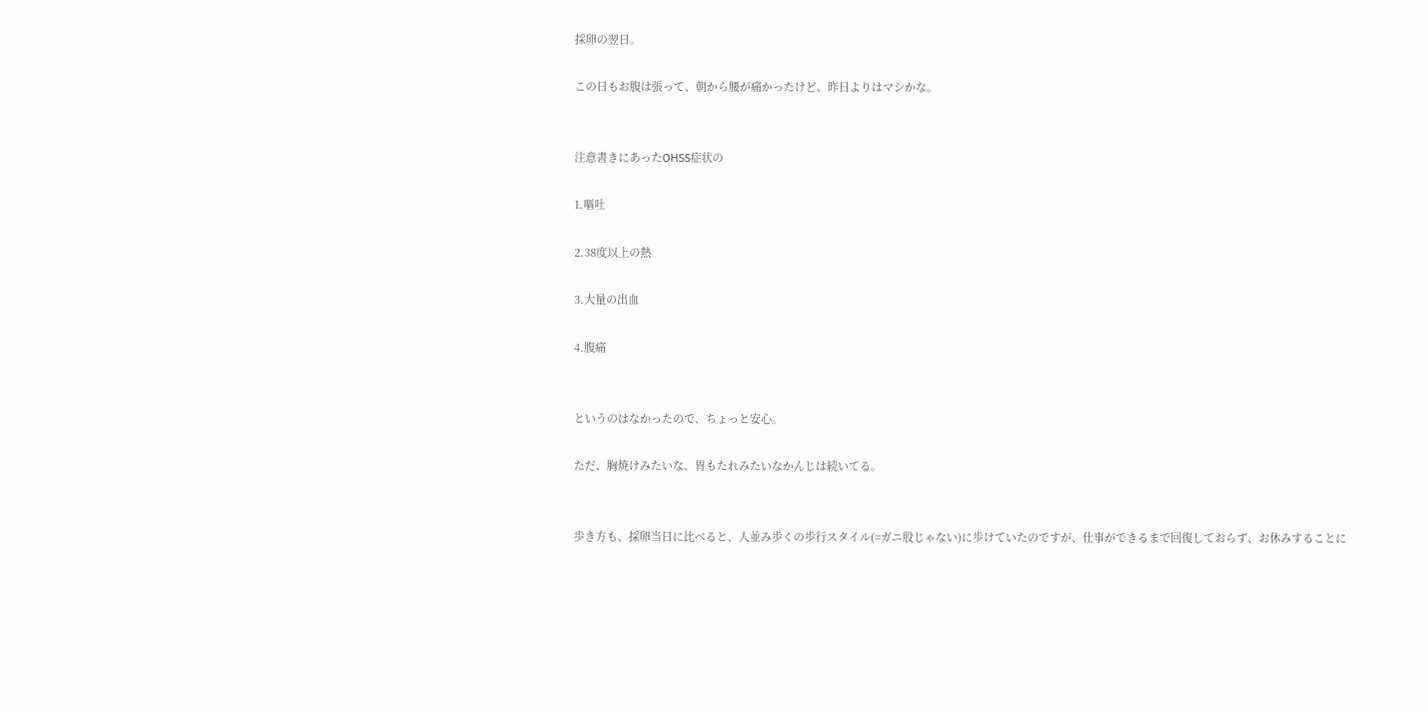採卵の翌日。

この日もお腹は張って、朝から腰が痛かったけど、昨日よりはマシかな。


注意書きにあったOHSS症状の

1.嘔吐

2.38度以上の熱

3.大量の出血

4.腹痛


というのはなかったので、ちょっと安心。

ただ、胸焼けみたいな、胃もたれみたいなかんじは続いてる。


歩き方も、採卵当日に比べると、人並み歩くの歩行スタイル(=ガニ股じゃない)に歩けていたのですが、仕事ができるまで回復しておらず、お休みすることに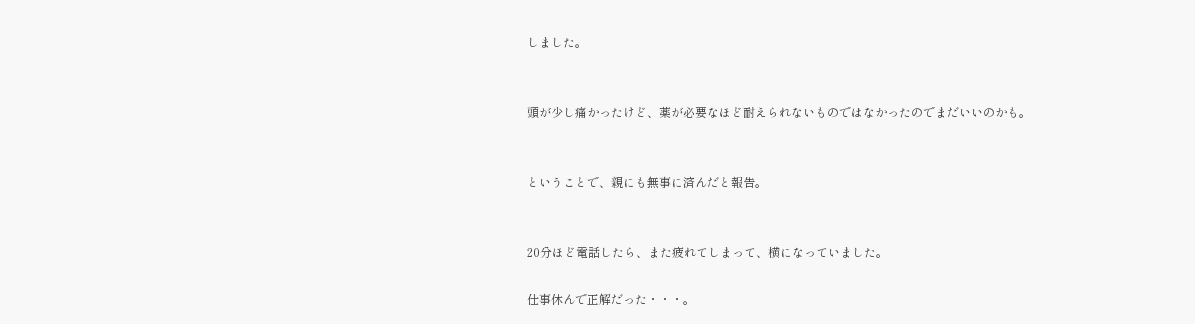しました。


頭が少し痛かったけど、薬が必要なほど耐えられないものではなかったのでまだいいのかも。


ということで、親にも無事に済んだと報告。


20分ほど電話したら、また疲れてしまって、横になっていました。

仕事休んで正解だった・・・。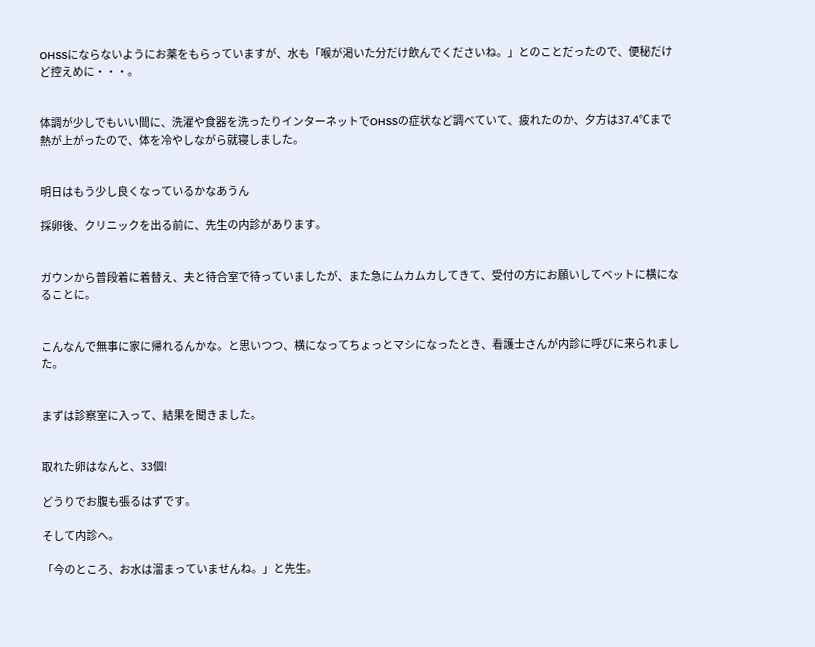OHSSにならないようにお薬をもらっていますが、水も「喉が渇いた分だけ飲んでくださいね。」とのことだったので、便秘だけど控えめに・・・。


体調が少しでもいい間に、洗濯や食器を洗ったりインターネットでOHSSの症状など調べていて、疲れたのか、夕方は37.4℃まで熱が上がったので、体を冷やしながら就寝しました。


明日はもう少し良くなっているかなあうん

採卵後、クリニックを出る前に、先生の内診があります。


ガウンから普段着に着替え、夫と待合室で待っていましたが、また急にムカムカしてきて、受付の方にお願いしてベットに横になることに。


こんなんで無事に家に帰れるんかな。と思いつつ、横になってちょっとマシになったとき、看護士さんが内診に呼びに来られました。


まずは診察室に入って、結果を聞きました。


取れた卵はなんと、33個!

どうりでお腹も張るはずです。

そして内診へ。

「今のところ、お水は溜まっていませんね。」と先生。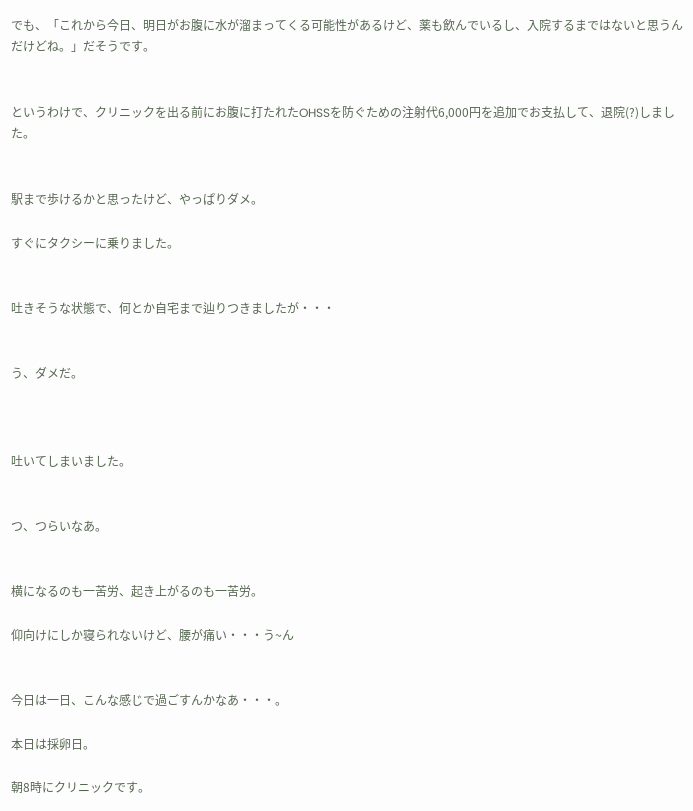でも、「これから今日、明日がお腹に水が溜まってくる可能性があるけど、薬も飲んでいるし、入院するまではないと思うんだけどね。」だそうです。


というわけで、クリニックを出る前にお腹に打たれたOHSSを防ぐための注射代6,000円を追加でお支払して、退院(?)しました。


駅まで歩けるかと思ったけど、やっぱりダメ。

すぐにタクシーに乗りました。


吐きそうな状態で、何とか自宅まで辿りつきましたが・・・


う、ダメだ。



吐いてしまいました。


つ、つらいなあ。


横になるのも一苦労、起き上がるのも一苦労。

仰向けにしか寝られないけど、腰が痛い・・・う~ん


今日は一日、こんな感じで過ごすんかなあ・・・。

本日は採卵日。

朝8時にクリニックです。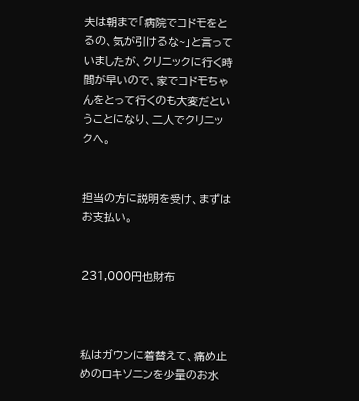夫は朝まで「病院でコドモをとるの、気が引けるな~」と言っていましたが、クリニックに行く時間が早いので、家でコドモちゃんをとって行くのも大変だということになり、二人でクリニックへ。


担当の方に説明を受け、まずはお支払い。


231,000円也財布



私はガウンに着替えて、痛め止めのロキソニンを少量のお水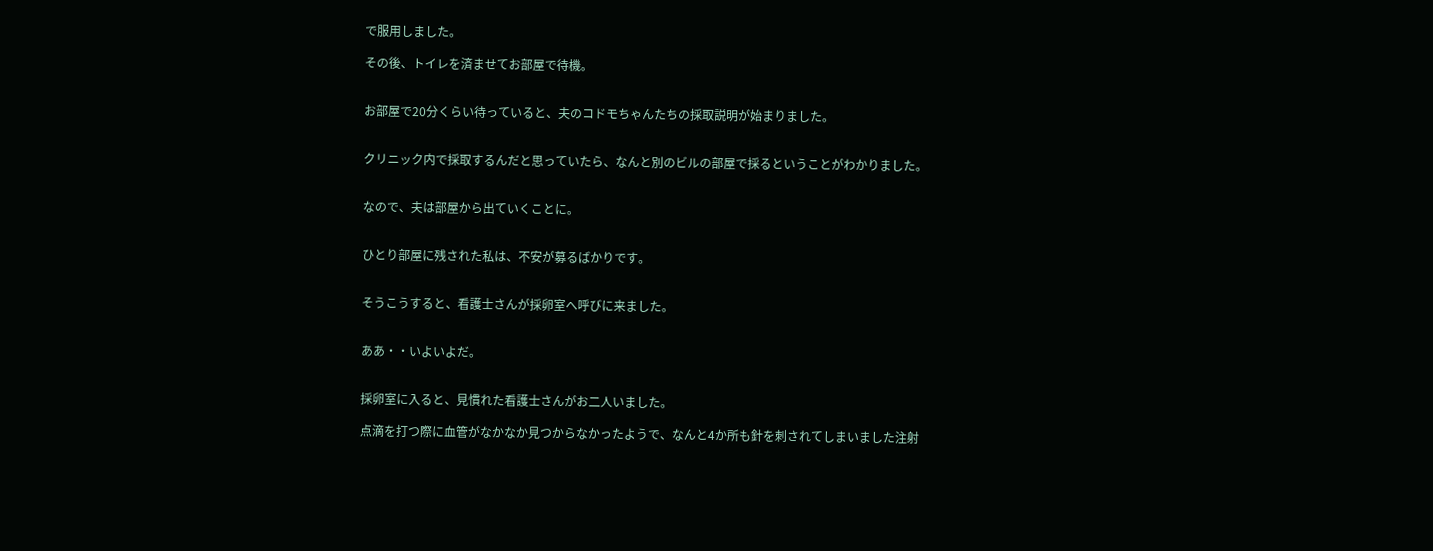で服用しました。

その後、トイレを済ませてお部屋で待機。


お部屋で20分くらい待っていると、夫のコドモちゃんたちの採取説明が始まりました。


クリニック内で採取するんだと思っていたら、なんと別のビルの部屋で採るということがわかりました。


なので、夫は部屋から出ていくことに。


ひとり部屋に残された私は、不安が募るばかりです。


そうこうすると、看護士さんが採卵室へ呼びに来ました。


ああ・・いよいよだ。


採卵室に入ると、見慣れた看護士さんがお二人いました。

点滴を打つ際に血管がなかなか見つからなかったようで、なんと4か所も針を刺されてしまいました注射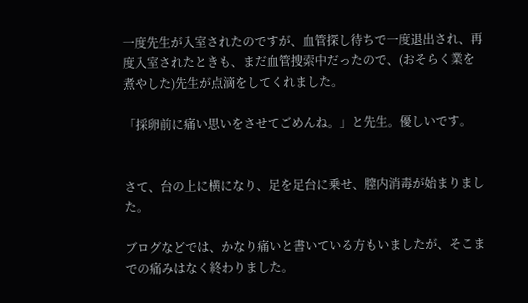一度先生が入室されたのですが、血管探し待ちで一度退出され、再度入室されたときも、まだ血管捜索中だったので、(おそらく業を煮やした)先生が点滴をしてくれました。

「採卵前に痛い思いをさせてごめんね。」と先生。優しいです。


さて、台の上に横になり、足を足台に乗せ、膣内消毒が始まりました。

ブログなどでは、かなり痛いと書いている方もいましたが、そこまでの痛みはなく終わりました。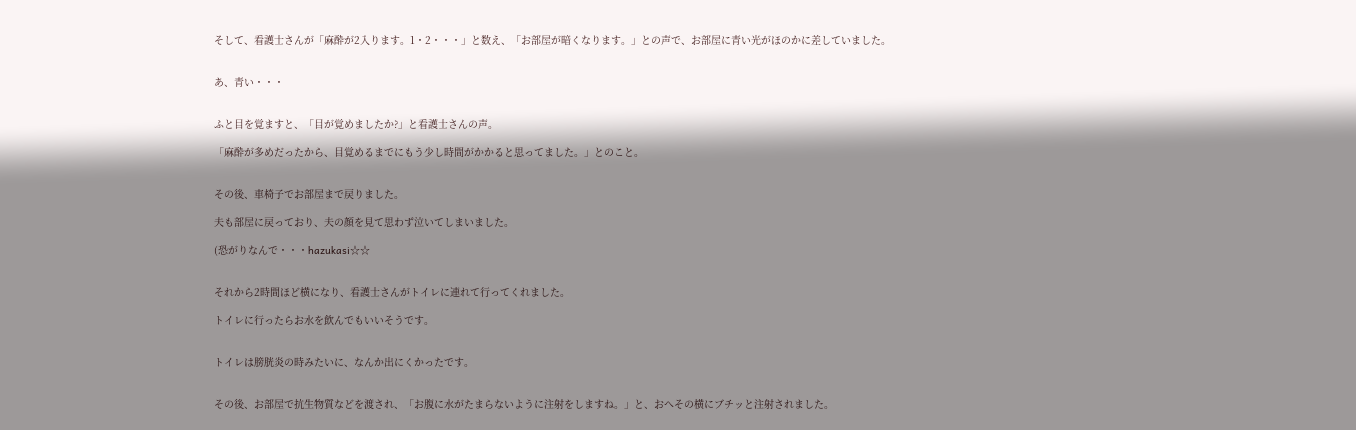そして、看護士さんが「麻酔が2入ります。1・2・・・」と数え、「お部屋が暗くなります。」との声で、お部屋に青い光がほのかに差していました。


あ、青い・・・


ふと目を覚ますと、「目が覚めましたか?」と看護士さんの声。

「麻酔が多めだったから、目覚めるまでにもう少し時間がかかると思ってました。」とのこと。


その後、車椅子でお部屋まで戻りました。

夫も部屋に戻っており、夫の顔を見て思わず泣いてしまいました。

(恐がりなんで・・・hazukasi☆☆


それから2時間ほど横になり、看護士さんがトイレに連れて行ってくれました。

トイレに行ったらお水を飲んでもいいそうです。


トイレは膀胱炎の時みたいに、なんか出にくかったです。


その後、お部屋で抗生物質などを渡され、「お腹に水がたまらないように注射をしますね。」と、おへその横にブチッと注射されました。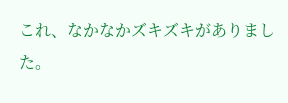これ、なかなかズキズキがありました。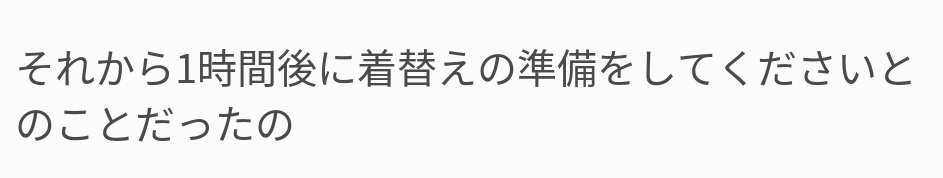それから1時間後に着替えの準備をしてくださいとのことだったの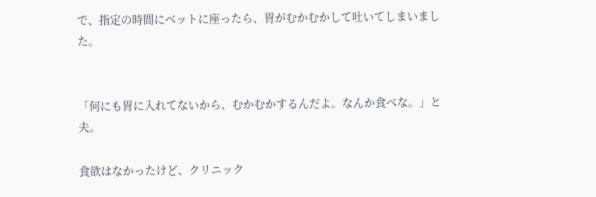で、指定の時間にベットに座ったら、胃がむかむかして吐いてしまいました。


「何にも胃に入れてないから、むかむかするんだよ。なんか食べな。」と夫。

食欲はなかったけど、クリニック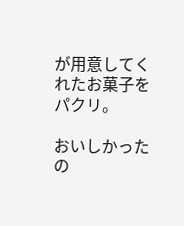が用意してくれたお菓子をパクリ。

おいしかったの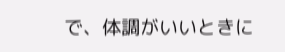で、体調がいいときに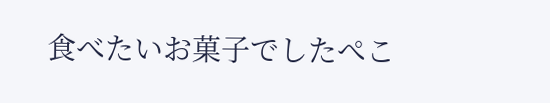食べたいお菓子でしたぺこ